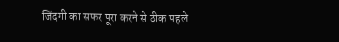जिंदगी का सफर पूरा करने से ठीक पहले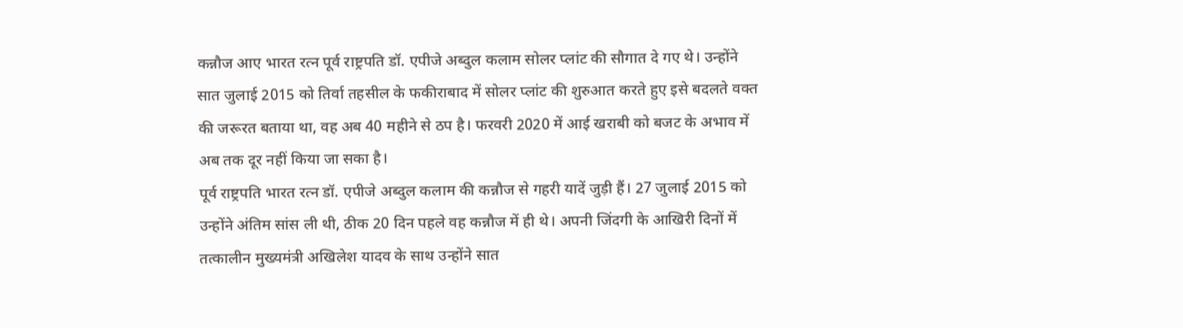कन्नौज आए भारत रत्न पूर्व राष्ट्रपति डॉ. एपीजे अब्दुल कलाम सोलर प्लांट की सौगात दे गए थे। उन्होंने सात जुलाई 2015 को तिर्वा तहसील के फकीराबाद में सोलर प्लांट की शुरुआत करते हुए इसे बदलते वक्त की जरूरत बताया था, वह अब 40 महीने से ठप है। फरवरी 2020 में आई खराबी को बजट के अभाव में अब तक दूर नहीं किया जा सका है।
पूर्व राष्ट्रपति भारत रत्न डॉ. एपीजे अब्दुल कलाम की कन्नौज से गहरी यादें जुड़ी हैं। 27 जुलाई 2015 को उन्होंने अंतिम सांस ली थी, ठीक 20 दिन पहले वह कन्नौज में ही थे। अपनी जिंदगी के आखिरी दिनों में तत्कालीन मुख्यमंत्री अखिलेश यादव के साथ उन्होंने सात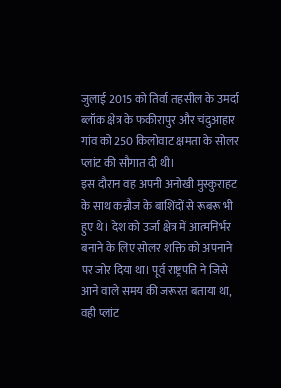जुलाई 2015 को तिर्वा तहसील के उमर्दा ब्लॉक क्षेत्र के फकीरापुर और चंदुआहार गांव को 250 किलोवाट क्षमता के सोलर प्लांट की सौगात दी थी।
इस दौरान वह अपनी अनोखी मुस्कुराहट के साथ कन्नौज के बाशिंदों से रूबरू भी हुए थे। देश को उर्जा क्षेत्र में आत्मनिर्भर बनाने के लिए सोलर शक्ति को अपनाने पर जोर दिया था। पूर्व राष्ट्रपति ने जिसे आने वाले समय की जरूरत बताया था, वही प्लांट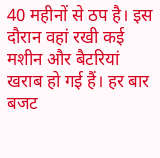40 महीनों से ठप है। इस दौरान वहां रखी कई मशीन और बैटरियां खराब हो गई हैं। हर बार बजट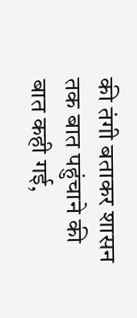की तंगी बताकर शासन तक बात पहुंचाने की बात कही गई,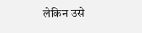लेकिन उसे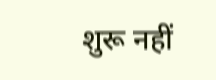शुरू नहीं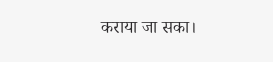कराया जा सका।